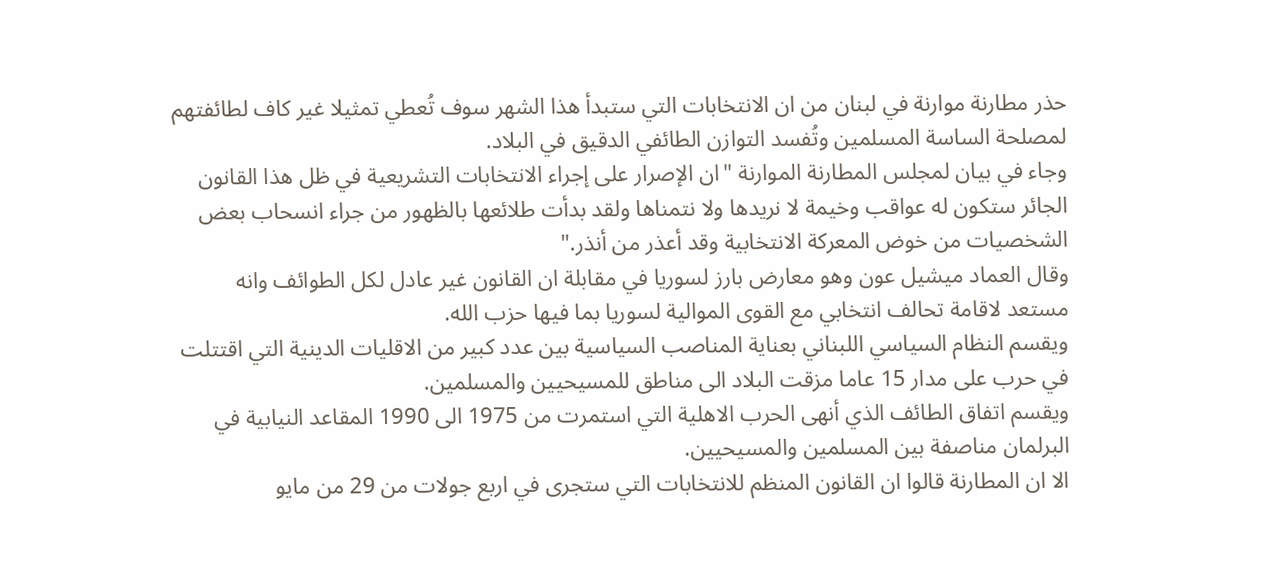حذر مطارنة موارنة في لبنان من ان الانتخابات التي ستبدأ هذا الشهر سوف تُعطي تمثيلا غير كاف لطائفتهم لمصلحة الساسة المسلمين وتُفسد التوازن الطائفي الدقيق في البلاد.
وجاء في بيان لمجلس المطارنة الموارنة "ان الإصرار على إجراء الانتخابات التشريعية في ظل هذا القانون الجائر ستكون له عواقب وخيمة لا نريدها ولا نتمناها ولقد بدأت طلائعها بالظهور من جراء انسحاب بعض الشخصيات من خوض المعركة الانتخابية وقد أعذر من أنذر."
وقال العماد ميشيل عون وهو معارض بارز لسوريا في مقابلة ان القانون غير عادل لكل الطوائف وانه مستعد لاقامة تحالف انتخابي مع القوى الموالية لسوريا بما فيها حزب الله.
ويقسم النظام السياسي اللبناني بعناية المناصب السياسية بين عدد كبير من الاقليات الدينية التي اقتتلت في حرب على مدار 15 عاما مزقت البلاد الى مناطق للمسيحيين والمسلمين.
ويقسم اتفاق الطائف الذي أنهى الحرب الاهلية التي استمرت من 1975 الى 1990 المقاعد النيابية في البرلمان مناصفة بين المسلمين والمسيحيين.
الا ان المطارنة قالوا ان القانون المنظم للانتخابات التي ستجرى في اربع جولات من 29 من مايو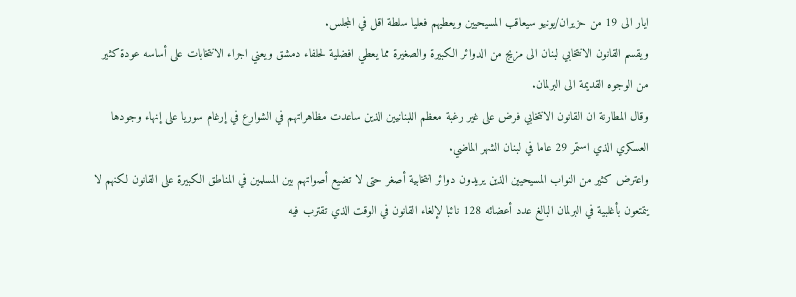ايار الى 19 من حزيران/يونيو سيعاقب المسيحيين ويعطيهم فعليا سلطة اقل في المجلس.
ويقسم القانون الانتخابي لبنان الى مزيج من الدوائر الكبيرة والصغيرة مما يعطي افضلية لحلفاء دمشق ويعني اجراء الانتخابات على أساسه عودة كثير من الوجوه القديمة الى البرلمان.
وقال المطارنة ان القانون الانتخابي فرض على غير رغبة معظم اللبنانيين الذين ساعدت مظاهراتهم في الشوارع في إرغام سوريا على إنهاء وجودها العسكري الذي استمر 29 عاما في لبنان الشهر الماضي.
واعترض كثير من النواب المسيحيين الذين يريدون دوائر انتخابية أصغر حتى لا تضيع أصواتهم بين المسلمين في المناطق الكبيرة على القانون لكنهم لا يتمتعون بأغلبية في البرلمان البالغ عدد أعضائه 128 نائبا لإلغاء القانون في الوقت الذي تقترب فيه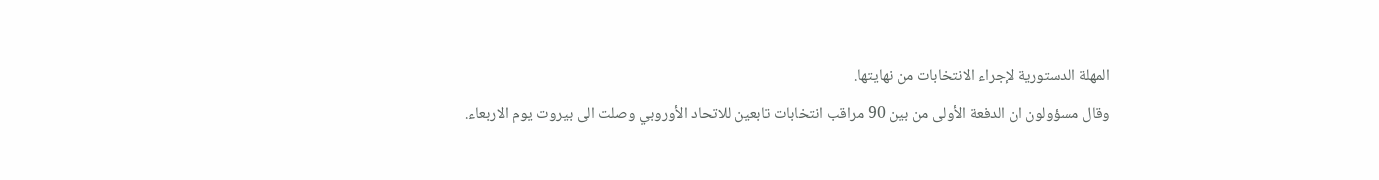المهلة الدستورية لإجراء الانتخابات من نهايتها.
وقال مسؤولون ان الدفعة الأولى من بين 90 مراقب انتخابات تابعين للاتحاد الأوروبي وصلت الى بيروت يوم الاربعاء.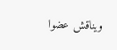ويناقش عضوا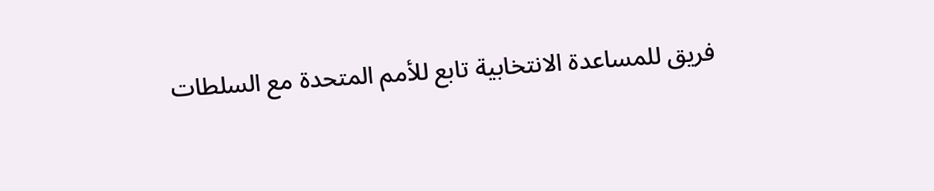فريق للمساعدة الانتخابية تابع للأمم المتحدة مع السلطات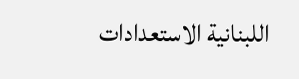اللبنانية الاستعدادات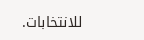للانتخابات.